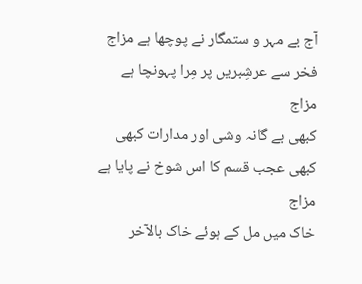آج بے مہر و ستمگار نے پوچھا ہے مزاج
فخر سے عرشِبریں پر مِرا پہونچا ہے مزاج
کبھی بے گانہ وشی اور مدارات کبھی
کبھی عجب قسم کا اس شوخ نے پایا ہے مزاج
خاک میں مل کے ہوئے خاک بالآخر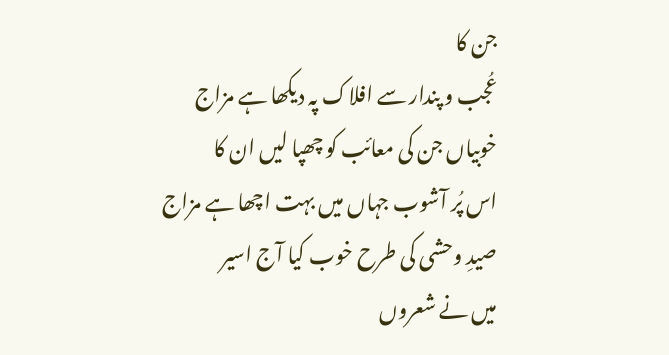جن کا
عُجب و پندار سے افلاک پہ دیکھا ہے مزاج
خوبیاں جن کی معائب کو چھپا لیں ان کا
اس پُر آشوب جہاں میں بہت اچھا ہے مزاج
صیدِ وحشی کی طرح خوب کیا آج اسیر
میں نے شعروں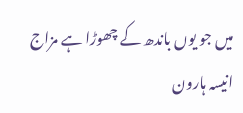میں جو یوں باندھ کے چھوڑا ہے مزاج
انیسہ ہارون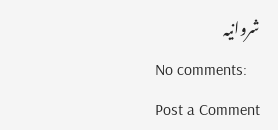شروانیہ
No comments:
Post a Comment